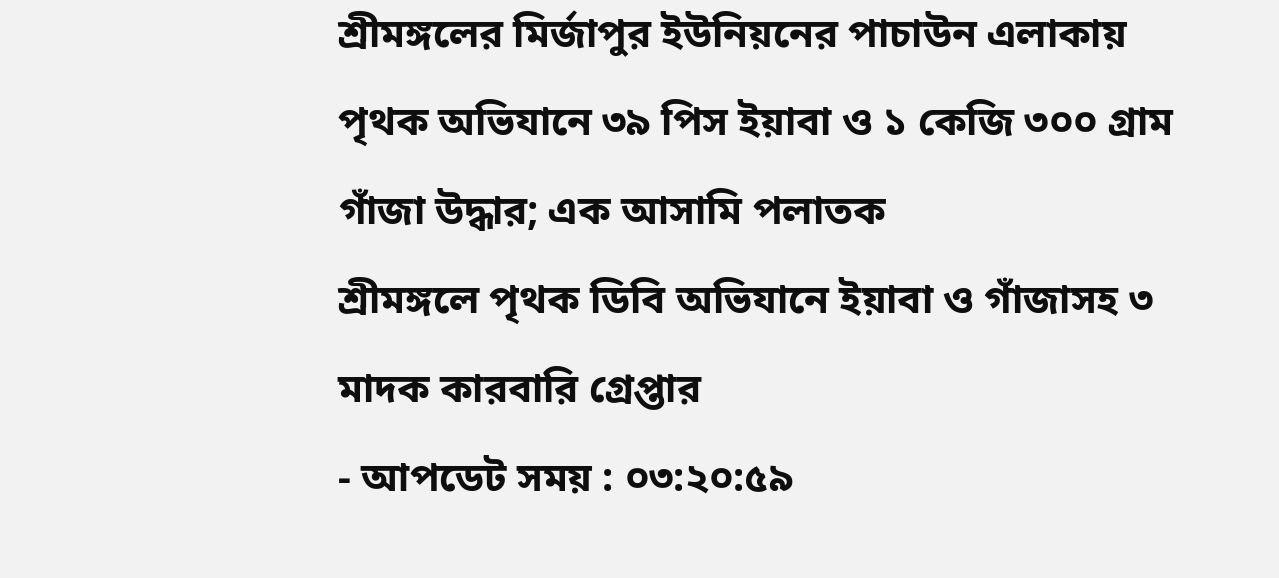শ্রীমঙ্গলের মির্জাপুর ইউনিয়নের পাচাউন এলাকায় পৃথক অভিযানে ৩৯ পিস ইয়াবা ও ১ কেজি ৩০০ গ্রাম গাঁজা উদ্ধার; এক আসামি পলাতক
শ্রীমঙ্গলে পৃথক ডিবি অভিযানে ইয়াবা ও গাঁজাসহ ৩ মাদক কারবারি গ্রেপ্তার
- আপডেট সময় : ০৩:২০:৫৯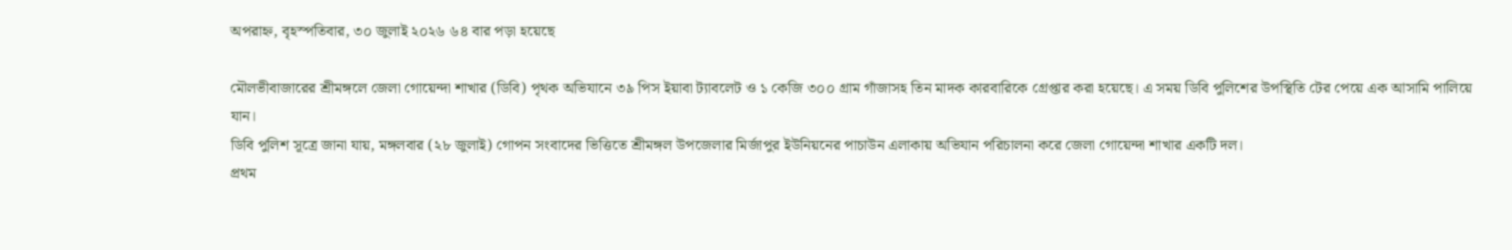অপরাহ্ন, বৃহস্পতিবার, ৩০ জুলাই ২০২৬ ৬৪ বার পড়া হয়েছে

মৌলভীবাজারের শ্রীমঙ্গলে জেলা গোয়েন্দা শাখার (ডিবি) পৃথক অভিযানে ৩৯ পিস ইয়াবা ট্যাবলেট ও ১ কেজি ৩০০ গ্রাম গাঁজাসহ তিন মাদক কারবারিকে গ্রেপ্তার করা হয়েছে। এ সময় ডিবি পুলিশের উপস্থিতি টের পেয়ে এক আসামি পালিয়ে যান।
ডিবি পুলিশ সূত্রে জানা যায়, মঙ্গলবার (২৮ জুলাই) গোপন সংবাদের ভিত্তিতে শ্রীমঙ্গল উপজেলার মির্জাপুর ইউনিয়নের পাচাউন এলাকায় অভিযান পরিচালনা করে জেলা গোয়েন্দা শাখার একটি দল।
প্রথম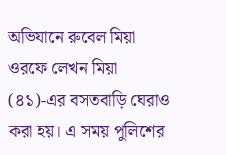অভিযানে রুবেল মিয়া ওরফে লেখন মিয়া (৪১)-এর বসতবাড়ি ঘেরাও করা হয়। এ সময় পুলিশের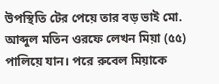উপস্থিতি টের পেয়ে তার বড় ভাই মো. আব্দুল মতিন ওরফে লেখন মিয়া (৫৫) পালিয়ে যান। পরে রুবেল মিয়াকে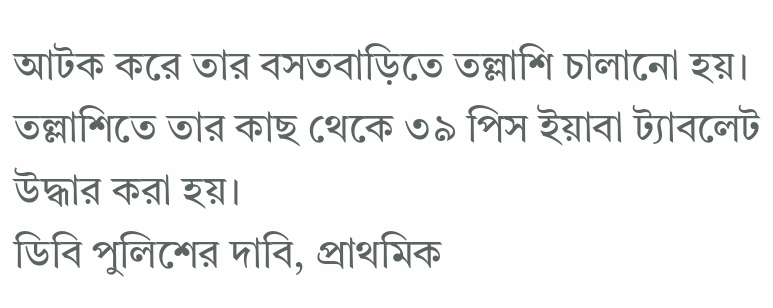আটক করে তার বসতবাড়িতে তল্লাশি চালানো হয়। তল্লাশিতে তার কাছ থেকে ৩৯ পিস ইয়াবা ট্যাবলেট উদ্ধার করা হয়।
ডিবি পুলিশের দাবি, প্রাথমিক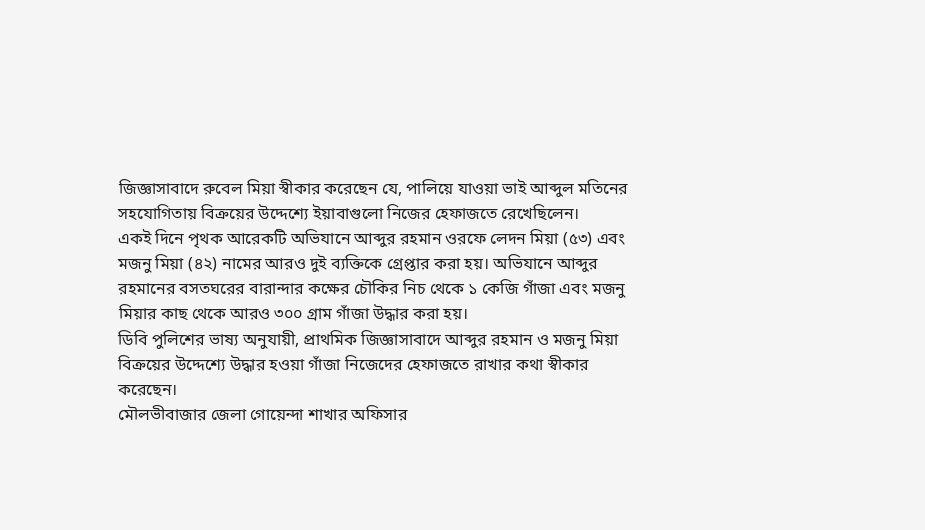জিজ্ঞাসাবাদে রুবেল মিয়া স্বীকার করেছেন যে, পালিয়ে যাওয়া ভাই আব্দুল মতিনের সহযোগিতায় বিক্রয়ের উদ্দেশ্যে ইয়াবাগুলো নিজের হেফাজতে রেখেছিলেন।
একই দিনে পৃথক আরেকটি অভিযানে আব্দুর রহমান ওরফে লেদন মিয়া (৫৩) এবং মজনু মিয়া (৪২) নামের আরও দুই ব্যক্তিকে গ্রেপ্তার করা হয়। অভিযানে আব্দুর রহমানের বসতঘরের বারান্দার কক্ষের চৌকির নিচ থেকে ১ কেজি গাঁজা এবং মজনু মিয়ার কাছ থেকে আরও ৩০০ গ্রাম গাঁজা উদ্ধার করা হয়।
ডিবি পুলিশের ভাষ্য অনুযায়ী, প্রাথমিক জিজ্ঞাসাবাদে আব্দুর রহমান ও মজনু মিয়া বিক্রয়ের উদ্দেশ্যে উদ্ধার হওয়া গাঁজা নিজেদের হেফাজতে রাখার কথা স্বীকার করেছেন।
মৌলভীবাজার জেলা গোয়েন্দা শাখার অফিসার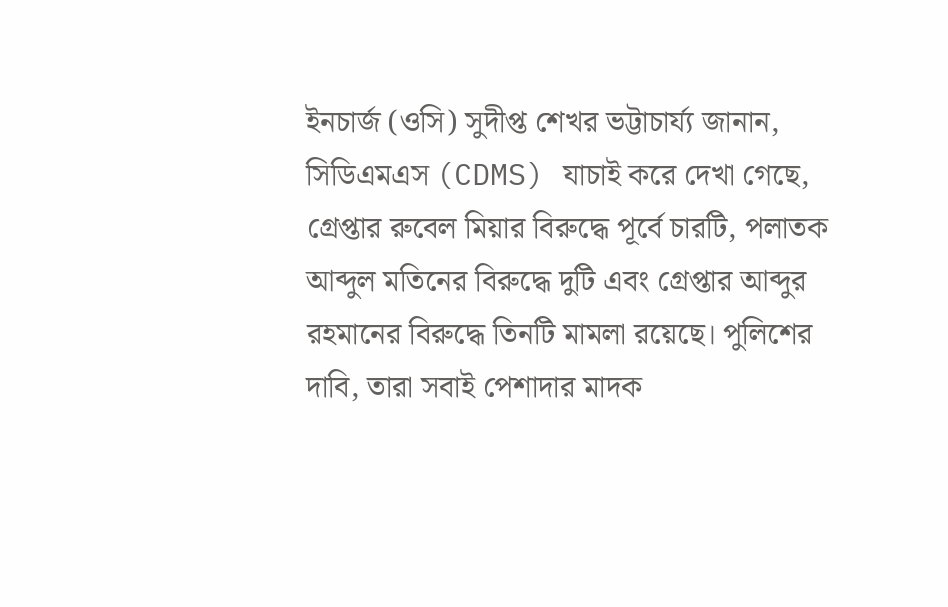ইনচার্জ (ওসি) সুদীপ্ত শেখর ভট্টাচার্য্য জানান, সিডিএমএস (CDMS) যাচাই করে দেখা গেছে, গ্রেপ্তার রুবেল মিয়ার বিরুদ্ধে পূর্বে চারটি, পলাতক আব্দুল মতিনের বিরুদ্ধে দুটি এবং গ্রেপ্তার আব্দুর রহমানের বিরুদ্ধে তিনটি মামলা রয়েছে। পুলিশের দাবি, তারা সবাই পেশাদার মাদক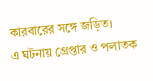কারবারের সঙ্গে জড়িত।
এ ঘটনায় গ্রেপ্তার ও পলাতক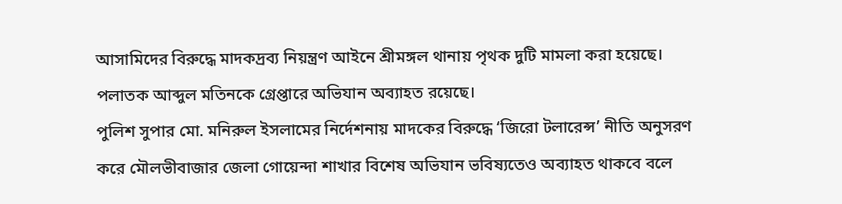আসামিদের বিরুদ্ধে মাদকদ্রব্য নিয়ন্ত্রণ আইনে শ্রীমঙ্গল থানায় পৃথক দুটি মামলা করা হয়েছে। পলাতক আব্দুল মতিনকে গ্রেপ্তারে অভিযান অব্যাহত রয়েছে।
পুলিশ সুপার মো. মনিরুল ইসলামের নির্দেশনায় মাদকের বিরুদ্ধে ‘জিরো টলারেন্স’ নীতি অনুসরণ করে মৌলভীবাজার জেলা গোয়েন্দা শাখার বিশেষ অভিযান ভবিষ্যতেও অব্যাহত থাকবে বলে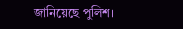জানিয়েছে পুলিশ।